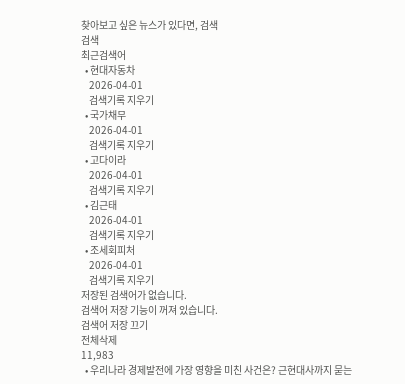찾아보고 싶은 뉴스가 있다면, 검색
검색
최근검색어
  • 현대자동차
    2026-04-01
    검색기록 지우기
  • 국가채무
    2026-04-01
    검색기록 지우기
  • 고다이라
    2026-04-01
    검색기록 지우기
  • 김근태
    2026-04-01
    검색기록 지우기
  • 조세회피처
    2026-04-01
    검색기록 지우기
저장된 검색어가 없습니다.
검색어 저장 기능이 꺼져 있습니다.
검색어 저장 끄기
전체삭제
11,983
  • 우리나라 경제발전에 가장 영향을 미친 사건은? 근현대사까지 묻는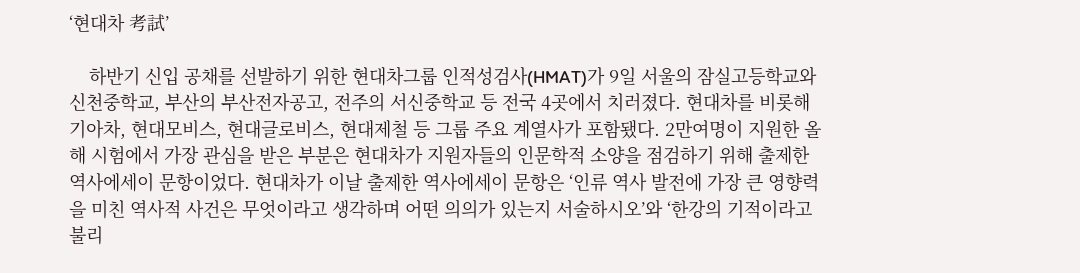‘현대차 考試’

    하반기 신입 공채를 선발하기 위한 현대차그룹 인적성검사(HMAT)가 9일 서울의 잠실고등학교와 신천중학교, 부산의 부산전자공고, 전주의 서신중학교 등 전국 4곳에서 치러졌다. 현대차를 비롯해 기아차, 현대모비스, 현대글로비스, 현대제철 등 그룹 주요 계열사가 포함됐다. 2만여명이 지원한 올해 시험에서 가장 관심을 받은 부분은 현대차가 지원자들의 인문학적 소양을 점검하기 위해 출제한 역사에세이 문항이었다. 현대차가 이날 출제한 역사에세이 문항은 ‘인류 역사 발전에 가장 큰 영향력을 미친 역사적 사건은 무엇이라고 생각하며 어떤 의의가 있는지 서술하시오’와 ‘한강의 기적이라고 불리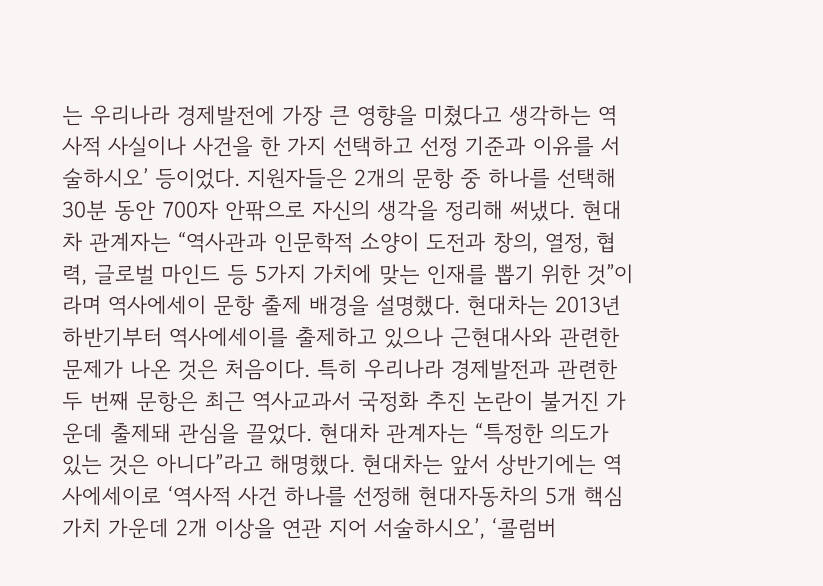는 우리나라 경제발전에 가장 큰 영향을 미쳤다고 생각하는 역사적 사실이나 사건을 한 가지 선택하고 선정 기준과 이유를 서술하시오’ 등이었다. 지원자들은 2개의 문항 중 하나를 선택해 30분 동안 700자 안팎으로 자신의 생각을 정리해 써냈다. 현대차 관계자는 “역사관과 인문학적 소양이 도전과 창의, 열정, 협력, 글로벌 마인드 등 5가지 가치에 맞는 인재를 뽑기 위한 것”이라며 역사에세이 문항 출제 배경을 설명했다. 현대차는 2013년 하반기부터 역사에세이를 출제하고 있으나 근현대사와 관련한 문제가 나온 것은 처음이다. 특히 우리나라 경제발전과 관련한 두 번째 문항은 최근 역사교과서 국정화 추진 논란이 불거진 가운데 출제돼 관심을 끌었다. 현대차 관계자는 “특정한 의도가 있는 것은 아니다”라고 해명했다. 현대차는 앞서 상반기에는 역사에세이로 ‘역사적 사건 하나를 선정해 현대자동차의 5개 핵심 가치 가운데 2개 이상을 연관 지어 서술하시오’, ‘콜럼버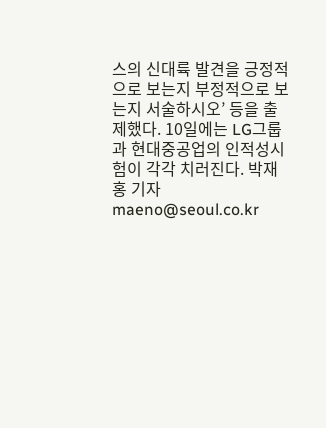스의 신대륙 발견을 긍정적으로 보는지 부정적으로 보는지 서술하시오’ 등을 출제했다. 10일에는 LG그룹과 현대중공업의 인적성시험이 각각 치러진다. 박재홍 기자 maeno@seoul.co.kr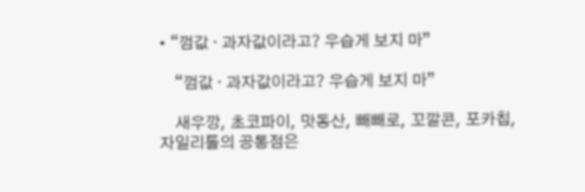• “껌값 · 과자값이라고? 우습게 보지 마”

    “껌값 · 과자값이라고? 우습게 보지 마”

    새우깡, 초코파이, 맛동산, 빼빼로, 꼬깔콘, 포카칩, 자일리톨의 공통점은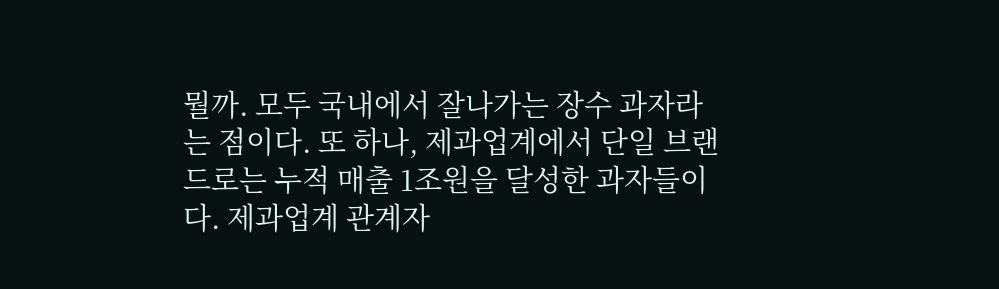뭘까. 모두 국내에서 잘나가는 장수 과자라는 점이다. 또 하나, 제과업계에서 단일 브랜드로는 누적 매출 1조원을 달성한 과자들이다. 제과업계 관계자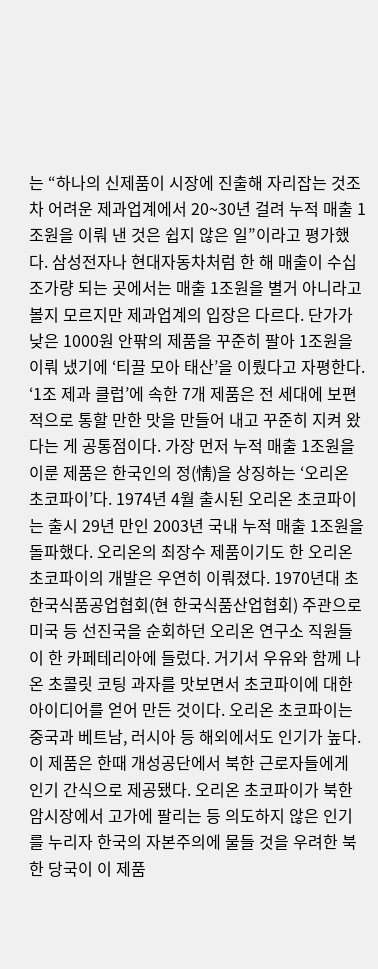는 “하나의 신제품이 시장에 진출해 자리잡는 것조차 어려운 제과업계에서 20~30년 걸려 누적 매출 1조원을 이뤄 낸 것은 쉽지 않은 일”이라고 평가했다. 삼성전자나 현대자동차처럼 한 해 매출이 수십조가량 되는 곳에서는 매출 1조원을 별거 아니라고 볼지 모르지만 제과업계의 입장은 다르다. 단가가 낮은 1000원 안팎의 제품을 꾸준히 팔아 1조원을 이뤄 냈기에 ‘티끌 모아 태산’을 이뤘다고 자평한다. ‘1조 제과 클럽’에 속한 7개 제품은 전 세대에 보편적으로 통할 만한 맛을 만들어 내고 꾸준히 지켜 왔다는 게 공통점이다. 가장 먼저 누적 매출 1조원을 이룬 제품은 한국인의 정(情)을 상징하는 ‘오리온 초코파이’다. 1974년 4월 출시된 오리온 초코파이는 출시 29년 만인 2003년 국내 누적 매출 1조원을 돌파했다. 오리온의 최장수 제품이기도 한 오리온 초코파이의 개발은 우연히 이뤄졌다. 1970년대 초 한국식품공업협회(현 한국식품산업협회) 주관으로 미국 등 선진국을 순회하던 오리온 연구소 직원들이 한 카페테리아에 들렀다. 거기서 우유와 함께 나온 초콜릿 코팅 과자를 맛보면서 초코파이에 대한 아이디어를 얻어 만든 것이다. 오리온 초코파이는 중국과 베트남, 러시아 등 해외에서도 인기가 높다. 이 제품은 한때 개성공단에서 북한 근로자들에게 인기 간식으로 제공됐다. 오리온 초코파이가 북한 암시장에서 고가에 팔리는 등 의도하지 않은 인기를 누리자 한국의 자본주의에 물들 것을 우려한 북한 당국이 이 제품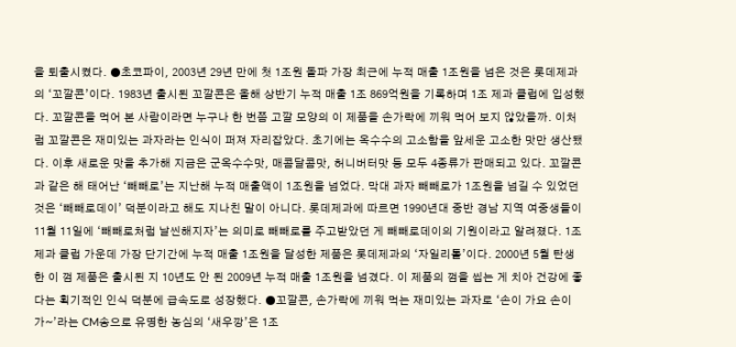을 퇴출시켰다. ●초코파이, 2003년 29년 만에 첫 1조원 돌파 가장 최근에 누적 매출 1조원을 넘은 것은 롯데제과의 ‘꼬깔콘’이다. 1983년 출시된 꼬깔콘은 올해 상반기 누적 매출 1조 869억원을 기록하며 1조 제과 클럽에 입성했다. 꼬깔콘을 먹어 본 사람이라면 누구나 한 번쯤 고깔 모양의 이 제품을 손가락에 끼워 먹어 보지 않았을까. 이처럼 꼬깔콘은 재미있는 과자라는 인식이 퍼져 자리잡았다. 초기에는 옥수수의 고소함을 앞세운 고소한 맛만 생산됐다. 이후 새로운 맛을 추가해 지금은 군옥수수맛, 매콤달콤맛, 허니버터맛 등 모두 4종류가 판매되고 있다. 꼬깔콘과 같은 해 태어난 ‘빼빼로’는 지난해 누적 매출액이 1조원을 넘었다. 막대 과자 빼빼로가 1조원을 넘길 수 있었던 것은 ‘빼빼로데이’ 덕분이라고 해도 지나친 말이 아니다. 롯데제과에 따르면 1990년대 중반 경남 지역 여중생들이 11월 11일에 ‘빼빼로처럼 날씬해지자’는 의미로 빼빼로를 주고받았던 게 빼빼로데이의 기원이라고 알려졌다. 1조 제과 클럽 가운데 가장 단기간에 누적 매출 1조원을 달성한 제품은 롯데제과의 ‘자일리톨’이다. 2000년 5월 탄생한 이 껌 제품은 출시된 지 10년도 안 된 2009년 누적 매출 1조원을 넘겼다. 이 제품의 껌을 씹는 게 치아 건강에 좋다는 획기적인 인식 덕분에 급속도로 성장했다. ●꼬깔콘, 손가락에 끼워 먹는 재미있는 과자로 ‘손이 가요 손이 가~’라는 CM송으로 유명한 농심의 ‘새우깡’은 1조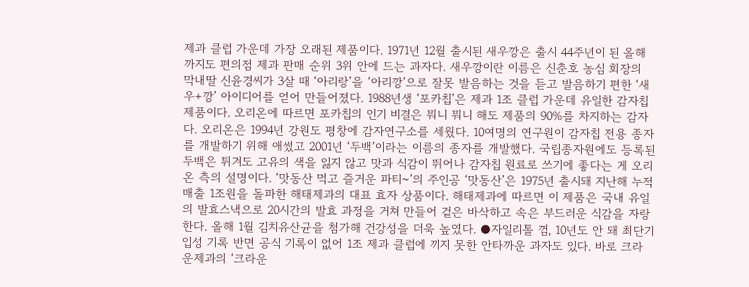제과 클럽 가운데 가장 오래된 제품이다. 1971년 12월 출시된 새우깡은 출시 44주년이 된 올해까지도 편의점 제과 판매 순위 3위 안에 드는 과자다. 새우깡이란 이름은 신춘호 농심 회장의 막내딸 신윤경씨가 3살 때 ‘아리랑’을 ‘아리깡’으로 잘못 발음하는 것을 듣고 발음하기 편한 ‘새우+깡’ 아이디어를 얻어 만들어졌다. 1988년생 ‘포카칩’은 제과 1조 클럽 가운데 유일한 감자칩 제품이다. 오리온에 따르면 포카칩의 인기 비결은 뭐니 뭐니 해도 제품의 90%를 차지하는 감자다. 오리온은 1994년 강원도 평창에 감자연구소를 세웠다. 10여명의 연구원이 감자칩 전용 종자를 개발하기 위해 애썼고 2001년 ‘두백’이라는 이름의 종자를 개발했다. 국립종자원에도 등록된 두백은 튀겨도 고유의 색을 잃지 않고 맛과 식감이 뛰어나 감자칩 원료로 쓰기에 좋다는 게 오리온 측의 설명이다. ‘맛동산 먹고 즐거운 파티~’의 주인공 ‘맛동산’은 1975년 출시돼 지난해 누적 매출 1조원을 돌파한 해태제과의 대표 효자 상품이다. 해태제과에 따르면 이 제품은 국내 유일의 발효스낵으로 20시간의 발효 과정을 거쳐 만들어 겉은 바삭하고 속은 부드러운 식감을 자랑한다. 올해 1월 김치유산균을 첨가해 건강성을 더욱 높였다. ●자일리톨 껌, 10년도 안 돼 최단기 입성 기록 반면 공식 기록이 없어 1조 제과 클럽에 끼지 못한 안타까운 과자도 있다. 바로 크라운제과의 ‘크라운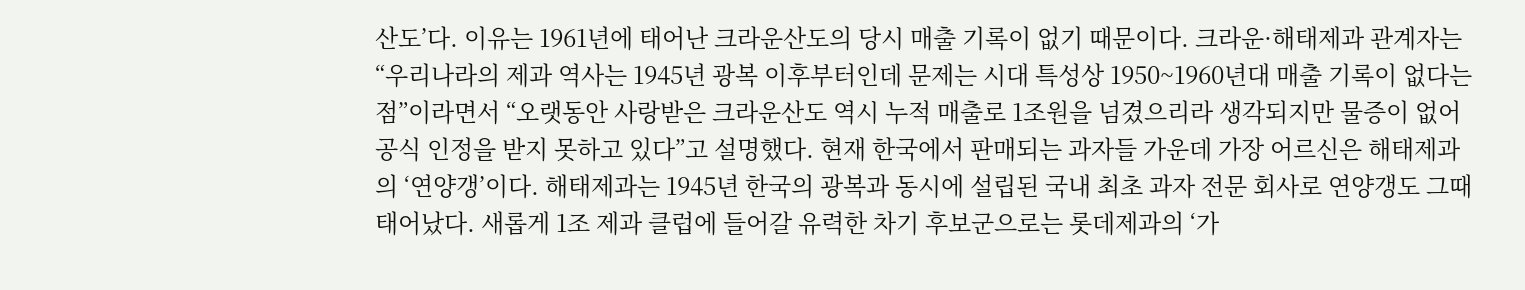산도’다. 이유는 1961년에 태어난 크라운산도의 당시 매출 기록이 없기 때문이다. 크라운·해태제과 관계자는 “우리나라의 제과 역사는 1945년 광복 이후부터인데 문제는 시대 특성상 1950~1960년대 매출 기록이 없다는 점”이라면서 “오랫동안 사랑받은 크라운산도 역시 누적 매출로 1조원을 넘겼으리라 생각되지만 물증이 없어 공식 인정을 받지 못하고 있다”고 설명했다. 현재 한국에서 판매되는 과자들 가운데 가장 어르신은 해태제과의 ‘연양갱’이다. 해태제과는 1945년 한국의 광복과 동시에 설립된 국내 최초 과자 전문 회사로 연양갱도 그때 태어났다. 새롭게 1조 제과 클럽에 들어갈 유력한 차기 후보군으로는 롯데제과의 ‘가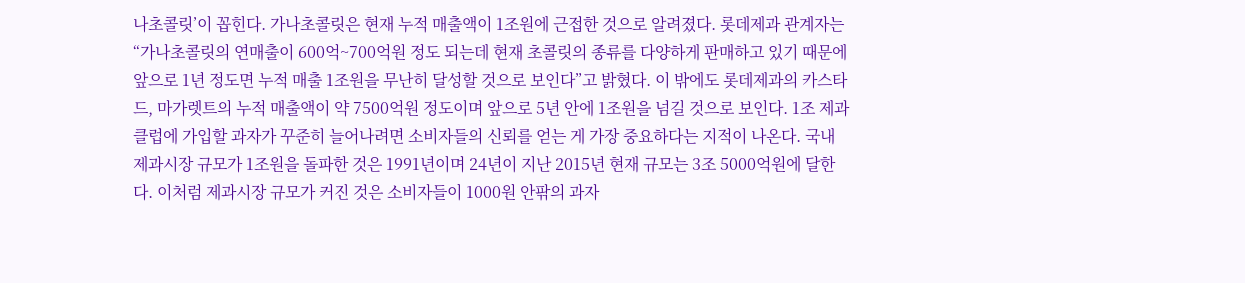나초콜릿’이 꼽힌다. 가나초콜릿은 현재 누적 매출액이 1조원에 근접한 것으로 알려졌다. 롯데제과 관계자는 “가나초콜릿의 연매출이 600억~700억원 정도 되는데 현재 초콜릿의 종류를 다양하게 판매하고 있기 때문에 앞으로 1년 정도면 누적 매출 1조원을 무난히 달성할 것으로 보인다”고 밝혔다. 이 밖에도 롯데제과의 카스타드, 마가렛트의 누적 매출액이 약 7500억원 정도이며 앞으로 5년 안에 1조원을 넘길 것으로 보인다. 1조 제과 클럽에 가입할 과자가 꾸준히 늘어나려면 소비자들의 신뢰를 얻는 게 가장 중요하다는 지적이 나온다. 국내 제과시장 규모가 1조원을 돌파한 것은 1991년이며 24년이 지난 2015년 현재 규모는 3조 5000억원에 달한다. 이처럼 제과시장 규모가 커진 것은 소비자들이 1000원 안팎의 과자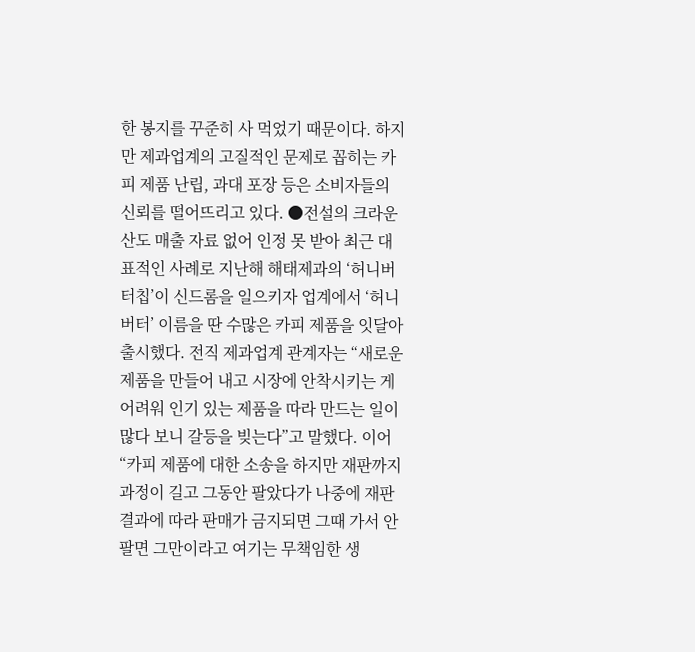한 봉지를 꾸준히 사 먹었기 때문이다. 하지만 제과업계의 고질적인 문제로 꼽히는 카피 제품 난립, 과대 포장 등은 소비자들의 신뢰를 떨어뜨리고 있다. ●전설의 크라운산도 매출 자료 없어 인정 못 받아 최근 대표적인 사례로 지난해 해태제과의 ‘허니버터칩’이 신드롬을 일으키자 업계에서 ‘허니버터’ 이름을 딴 수많은 카피 제품을 잇달아 출시했다. 전직 제과업계 관계자는 “새로운 제품을 만들어 내고 시장에 안착시키는 게 어려워 인기 있는 제품을 따라 만드는 일이 많다 보니 갈등을 빚는다”고 말했다. 이어 “카피 제품에 대한 소송을 하지만 재판까지 과정이 길고 그동안 팔았다가 나중에 재판 결과에 따라 판매가 금지되면 그때 가서 안 팔면 그만이라고 여기는 무책임한 생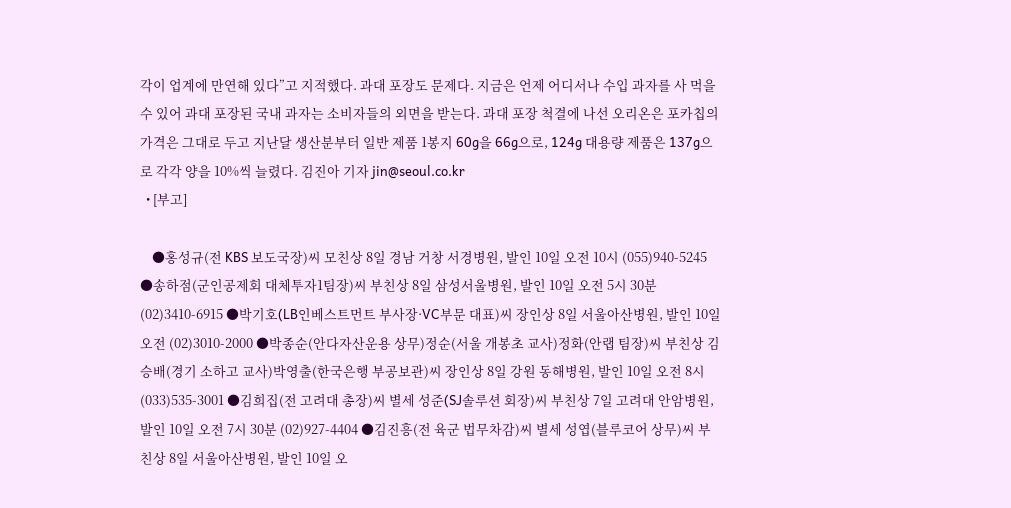각이 업계에 만연해 있다”고 지적했다. 과대 포장도 문제다. 지금은 언제 어디서나 수입 과자를 사 먹을 수 있어 과대 포장된 국내 과자는 소비자들의 외면을 받는다. 과대 포장 척결에 나선 오리온은 포카칩의 가격은 그대로 두고 지난달 생산분부터 일반 제품 1봉지 60g을 66g으로, 124g 대용량 제품은 137g으로 각각 양을 10%씩 늘렸다. 김진아 기자 jin@seoul.co.kr
  • [부고]

    ●홍성규(전 KBS 보도국장)씨 모친상 8일 경남 거창 서경병원, 발인 10일 오전 10시 (055)940-5245 ●송하점(군인공제회 대체투자1팀장)씨 부친상 8일 삼성서울병원, 발인 10일 오전 5시 30분 (02)3410-6915 ●박기호(LB인베스트먼트 부사장·VC부문 대표)씨 장인상 8일 서울아산병원, 발인 10일 오전 (02)3010-2000 ●박종순(안다자산운용 상무)정순(서울 개봉초 교사)정화(안랩 팀장)씨 부친상 김승배(경기 소하고 교사)박영출(한국은행 부공보관)씨 장인상 8일 강원 동해병원, 발인 10일 오전 8시 (033)535-3001 ●김희집(전 고려대 총장)씨 별세 성준(SJ솔루션 회장)씨 부친상 7일 고려대 안암병원, 발인 10일 오전 7시 30분 (02)927-4404 ●김진흥(전 육군 법무차감)씨 별세 성엽(블루코어 상무)씨 부친상 8일 서울아산병원, 발인 10일 오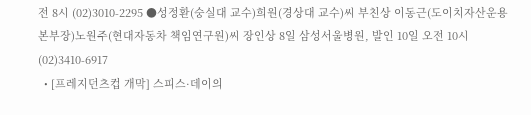전 8시 (02)3010-2295 ●성정환(숭실대 교수)희원(경상대 교수)씨 부친상 이동근(도이치자산운용 본부장)노원주(현대자동차 책임연구원)씨 장인상 8일 삼성서울병원, 발인 10일 오전 10시 (02)3410-6917
  • [프레지던츠컵 개막] 스피스·데이의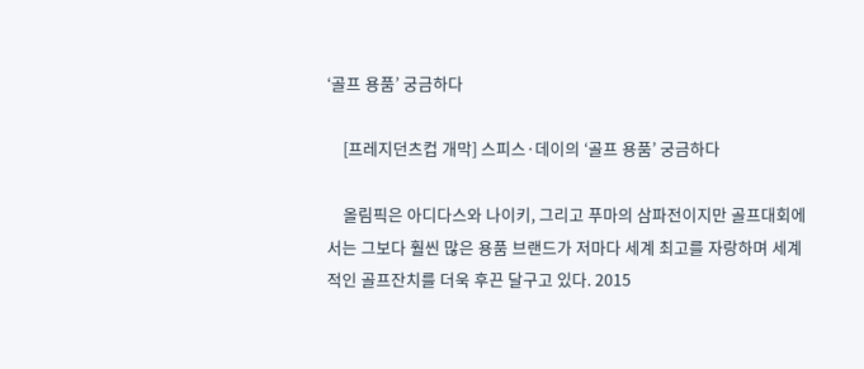‘골프 용품’ 궁금하다

    [프레지던츠컵 개막] 스피스·데이의 ‘골프 용품’ 궁금하다

    올림픽은 아디다스와 나이키, 그리고 푸마의 삼파전이지만 골프대회에서는 그보다 훨씬 많은 용품 브랜드가 저마다 세계 최고를 자랑하며 세계적인 골프잔치를 더욱 후끈 달구고 있다. 2015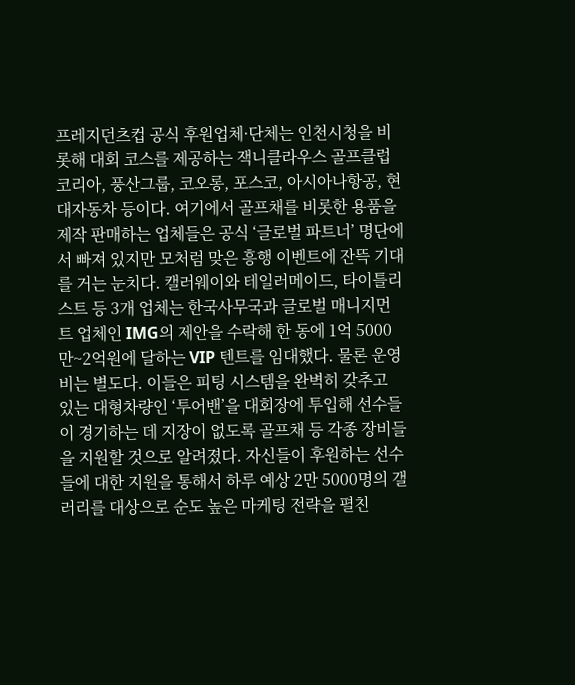프레지던츠컵 공식 후원업체·단체는 인천시청을 비롯해 대회 코스를 제공하는 잭니클라우스 골프클럽 코리아, 풍산그룹, 코오롱, 포스코, 아시아나항공, 현대자동차 등이다. 여기에서 골프채를 비롯한 용품을 제작 판매하는 업체들은 공식 ‘글로벌 파트너’ 명단에서 빠져 있지만 모처럼 맞은 흥행 이벤트에 잔뜩 기대를 거는 눈치다. 캘러웨이와 테일러메이드, 타이틀리스트 등 3개 업체는 한국사무국과 글로벌 매니지먼트 업체인 IMG의 제안을 수락해 한 동에 1억 5000만~2억원에 달하는 VIP 텐트를 임대했다. 물론 운영비는 별도다. 이들은 피팅 시스템을 완벽히 갖추고 있는 대형차량인 ‘투어밴’을 대회장에 투입해 선수들이 경기하는 데 지장이 없도록 골프채 등 각종 장비들을 지원할 것으로 알려졌다. 자신들이 후원하는 선수들에 대한 지원을 통해서 하루 예상 2만 5000명의 갤러리를 대상으로 순도 높은 마케팅 전략을 펼친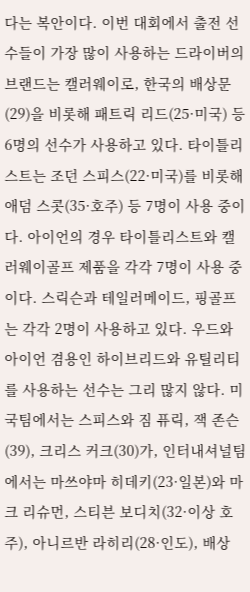다는 복안이다. 이번 대회에서 출전 선수들이 가장 많이 사용하는 드라이버의 브랜드는 캘러웨이로, 한국의 배상문(29)을 비롯해 패트릭 리드(25·미국) 등 6명의 선수가 사용하고 있다. 타이틀리스트는 조던 스피스(22·미국)를 비롯해 애덤 스콧(35·호주) 등 7명이 사용 중이다. 아이언의 경우 타이틀리스트와 캘러웨이골프 제품을 각각 7명이 사용 중이다. 스릭슨과 테일러메이드, 핑골프는 각각 2명이 사용하고 있다. 우드와 아이언 겸용인 하이브리드와 유틸리티를 사용하는 선수는 그리 많지 않다. 미국팀에서는 스피스와 짐 퓨릭, 잭 존슨(39), 크리스 커크(30)가, 인터내셔널팀에서는 마쓰야마 히데키(23·일본)와 마크 리슈먼, 스티븐 보디치(32·이상 호주), 아니르반 라히리(28·인도), 배상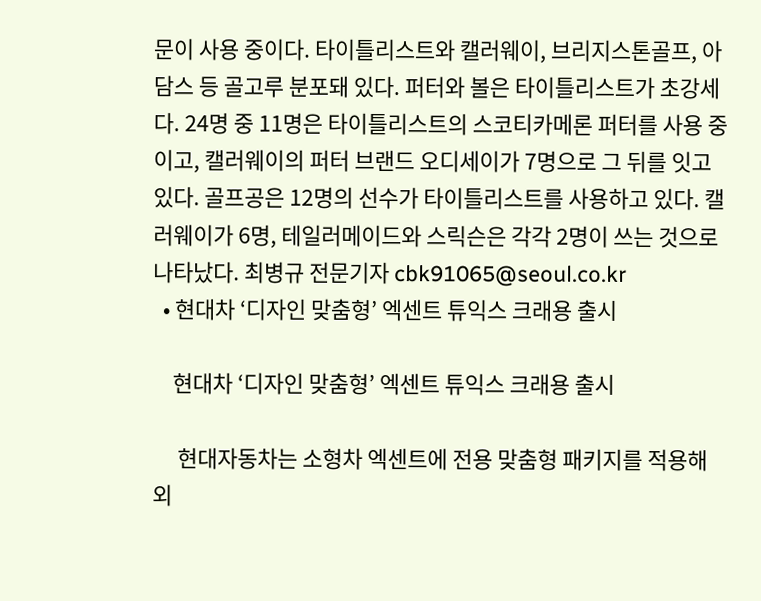문이 사용 중이다. 타이틀리스트와 캘러웨이, 브리지스톤골프, 아담스 등 골고루 분포돼 있다. 퍼터와 볼은 타이틀리스트가 초강세다. 24명 중 11명은 타이틀리스트의 스코티카메론 퍼터를 사용 중이고, 캘러웨이의 퍼터 브랜드 오디세이가 7명으로 그 뒤를 잇고 있다. 골프공은 12명의 선수가 타이틀리스트를 사용하고 있다. 캘러웨이가 6명, 테일러메이드와 스릭슨은 각각 2명이 쓰는 것으로 나타났다. 최병규 전문기자 cbk91065@seoul.co.kr
  • 현대차 ‘디자인 맞춤형’ 엑센트 튜익스 크래용 출시

    현대차 ‘디자인 맞춤형’ 엑센트 튜익스 크래용 출시

     현대자동차는 소형차 엑센트에 전용 맞춤형 패키지를 적용해 외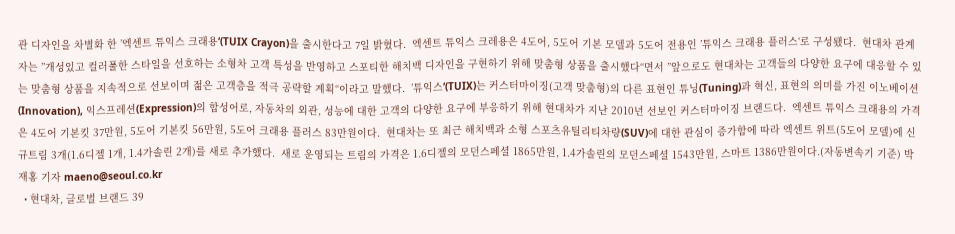관 디자인을 차별화 한 ’엑센트 튜익스 크래용‘(TUIX Crayon)을 출시한다고 7일 밝혔다.  엑센트 튜익스 크레용은 4도어, 5도어 기본 모델과 5도어 전용인 ’튜익스 크래용 플러스‘로 구성됐다.  현대차 관계자는 ”개성있고 컬러풀한 스타일을 선호하는 소형차 고객 특성을 반영하고 스포티한 해치백 디자인을 구현하기 위해 맞춤형 상품을 출시했다“면서 ”앞으로도 현대차는 고객들의 다양한 요구에 대응할 수 있는 맞춤형 상품을 지속적으로 선보이며 젊은 고객층을 적극 공략할 계획“이라고 말했다.  ’튜익스‘(TUIX)는 커스터마이징(고객 맞춤형)의 다른 표현인 튜닝(Tuning)과 혁신, 표현의 의미를 가진 이노베이션(Innovation), 익스프레션(Expression)의 합성어로, 자동차의 외관, 성능에 대한 고객의 다양한 요구에 부응하기 위해 현대차가 지난 2010년 선보인 커스터마이징 브랜드다.  엑센트 튜익스 크래용의 가격은 4도어 기본킷 37만원, 5도어 기본킷 56만원, 5도어 크래용 플러스 83만원이다.  현대차는 또 최근 해치백과 소형 스포츠유틸리티차량(SUV)에 대한 관심이 증가함에 따라 엑센트 위트(5도어 모델)에 신규트림 3개(1.6디젤 1개, 1.4가솔린 2개)를 새로 추가했다.  새로 운영되는 트림의 가격은 1.6디젤의 모던스페셜 1865만원, 1.4가솔린의 모던스페셜 1543만원, 스마트 1386만원이다.(자동변속기 기준) 박재홍 기자 maeno@seoul.co.kr
  • 현대차, 글로벌 브랜드 39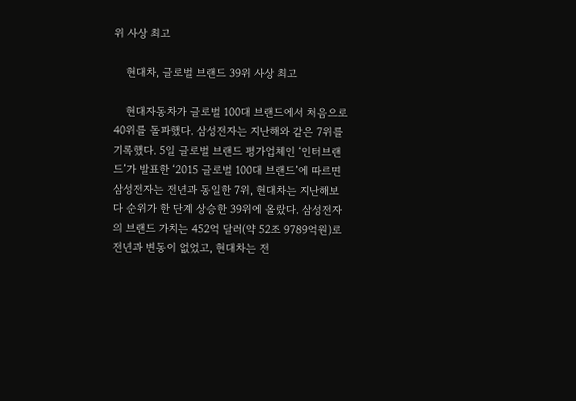위 사상 최고

    현대차, 글로벌 브랜드 39위 사상 최고

    현대자동차가 글로벌 100대 브랜드에서 처음으로 40위를 돌파했다. 삼성전자는 지난해와 같은 7위를 기록했다. 5일 글로벌 브랜드 평가업체인 ‘인터브랜드’가 발표한 ‘2015 글로벌 100대 브랜드’에 따르면 삼성전자는 전년과 동일한 7위, 현대차는 지난해보다 순위가 한 단계 상승한 39위에 올랐다. 삼성전자의 브랜드 가치는 452억 달러(약 52조 9789억원)로 전년과 변동이 없었고, 현대차는 전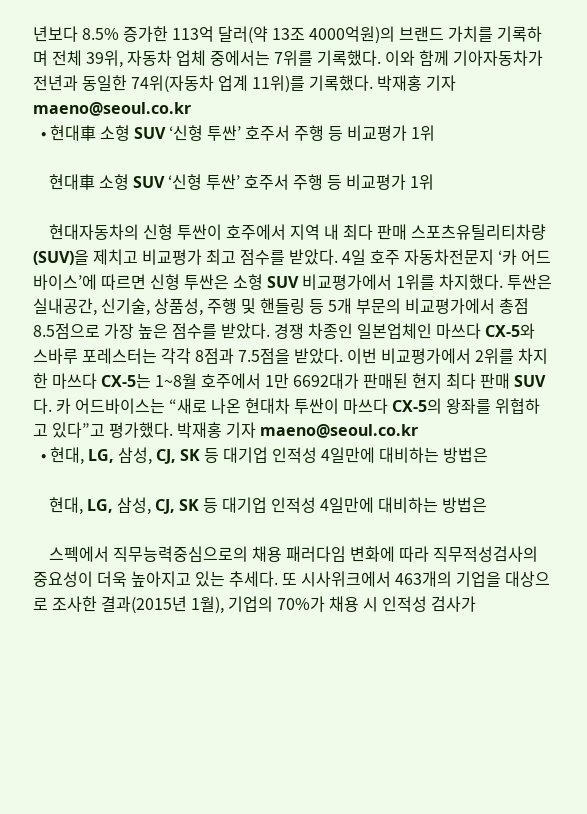년보다 8.5% 증가한 113억 달러(약 13조 4000억원)의 브랜드 가치를 기록하며 전체 39위, 자동차 업체 중에서는 7위를 기록했다. 이와 함께 기아자동차가 전년과 동일한 74위(자동차 업계 11위)를 기록했다. 박재홍 기자 maeno@seoul.co.kr
  • 현대車 소형 SUV ‘신형 투싼’ 호주서 주행 등 비교평가 1위

    현대車 소형 SUV ‘신형 투싼’ 호주서 주행 등 비교평가 1위

    현대자동차의 신형 투싼이 호주에서 지역 내 최다 판매 스포츠유틸리티차량(SUV)을 제치고 비교평가 최고 점수를 받았다. 4일 호주 자동차전문지 ‘카 어드바이스’에 따르면 신형 투싼은 소형 SUV 비교평가에서 1위를 차지했다. 투싼은 실내공간, 신기술, 상품성, 주행 및 핸들링 등 5개 부문의 비교평가에서 총점 8.5점으로 가장 높은 점수를 받았다. 경쟁 차종인 일본업체인 마쓰다 CX-5와 스바루 포레스터는 각각 8점과 7.5점을 받았다. 이번 비교평가에서 2위를 차지한 마쓰다 CX-5는 1~8월 호주에서 1만 6692대가 판매된 현지 최다 판매 SUV다. 카 어드바이스는 “새로 나온 현대차 투싼이 마쓰다 CX-5의 왕좌를 위협하고 있다”고 평가했다. 박재홍 기자 maeno@seoul.co.kr
  • 현대, LG, 삼성, CJ, SK 등 대기업 인적성 4일만에 대비하는 방법은

    현대, LG, 삼성, CJ, SK 등 대기업 인적성 4일만에 대비하는 방법은

    스펙에서 직무능력중심으로의 채용 패러다임 변화에 따라 직무적성검사의 중요성이 더욱 높아지고 있는 추세다. 또 시사위크에서 463개의 기업을 대상으로 조사한 결과(2015년 1월), 기업의 70%가 채용 시 인적성 검사가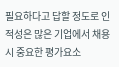필요하다고 답할 정도로 인적성은 많은 기업에서 채용 시 중요한 평가요소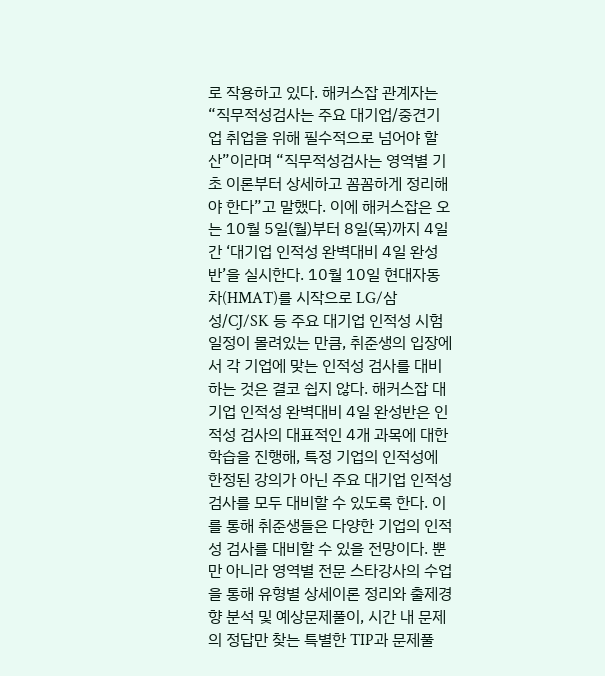로 작용하고 있다. 해커스잡 관계자는 “직무적성검사는 주요 대기업/중견기업 취업을 위해 필수적으로 넘어야 할 산”이라며 “직무적성검사는 영역별 기초 이론부터 상세하고 꼼꼼하게 정리해야 한다”고 말했다. 이에 해커스잡은 오는 10월 5일(월)부터 8일(목)까지 4일 간 ‘대기업 인적성 완벽대비 4일 완성반’을 실시한다. 10월 10일 현대자동차(HMAT)를 시작으로 LG/삼성/CJ/SK 등 주요 대기업 인적성 시험 일정이 몰려있는 만큼, 취준생의 입장에서 각 기업에 맞는 인적성 검사를 대비하는 것은 결코 쉽지 않다. 해커스잡 대기업 인적성 완벽대비 4일 완성반은 인적성 검사의 대표적인 4개 과목에 대한 학습을 진행해, 특정 기업의 인적성에 한정된 강의가 아닌 주요 대기업 인적성 검사를 모두 대비할 수 있도록 한다. 이를 통해 취준생들은 다양한 기업의 인적성 검사를 대비할 수 있을 전망이다. 뿐만 아니라 영역별 전문 스타강사의 수업을 통해 유형별 상세이론 정리와 출제경향 분석 및 예상문제풀이, 시간 내 문제의 정답만 찾는 특별한 TIP과 문제풀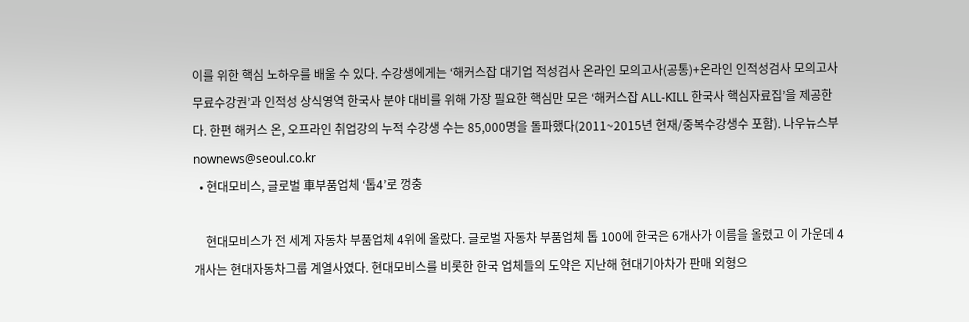이를 위한 핵심 노하우를 배울 수 있다. 수강생에게는 ‘해커스잡 대기업 적성검사 온라인 모의고사(공통)+온라인 인적성검사 모의고사 무료수강권’과 인적성 상식영역 한국사 분야 대비를 위해 가장 필요한 핵심만 모은 ‘해커스잡 ALL-KILL 한국사 핵심자료집’을 제공한다. 한편 해커스 온, 오프라인 취업강의 누적 수강생 수는 85,000명을 돌파했다(2011~2015년 현재/중복수강생수 포함). 나우뉴스부 nownews@seoul.co.kr
  • 현대모비스, 글로벌 車부품업체 ‘톱4’로 껑충

    현대모비스가 전 세계 자동차 부품업체 4위에 올랐다. 글로벌 자동차 부품업체 톱 100에 한국은 6개사가 이름을 올렸고 이 가운데 4개사는 현대자동차그룹 계열사였다. 현대모비스를 비롯한 한국 업체들의 도약은 지난해 현대기아차가 판매 외형으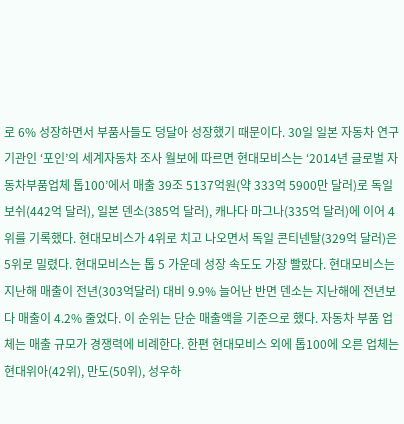로 6% 성장하면서 부품사들도 덩달아 성장했기 때문이다. 30일 일본 자동차 연구기관인 ‘포인’의 세계자동차 조사 월보에 따르면 현대모비스는 ‘2014년 글로벌 자동차부품업체 톱100’에서 매출 39조 5137억원(약 333억 5900만 달러)로 독일 보쉬(442억 달러), 일본 덴소(385억 달러), 캐나다 마그나(335억 달러)에 이어 4위를 기록했다. 현대모비스가 4위로 치고 나오면서 독일 콘티넨탈(329억 달러)은 5위로 밀렸다. 현대모비스는 톱 5 가운데 성장 속도도 가장 빨랐다. 현대모비스는 지난해 매출이 전년(303억달러) 대비 9.9% 늘어난 반면 덴소는 지난해에 전년보다 매출이 4.2% 줄었다. 이 순위는 단순 매출액을 기준으로 했다. 자동차 부품 업체는 매출 규모가 경쟁력에 비례한다. 한편 현대모비스 외에 톱100에 오른 업체는 현대위아(42위), 만도(50위), 성우하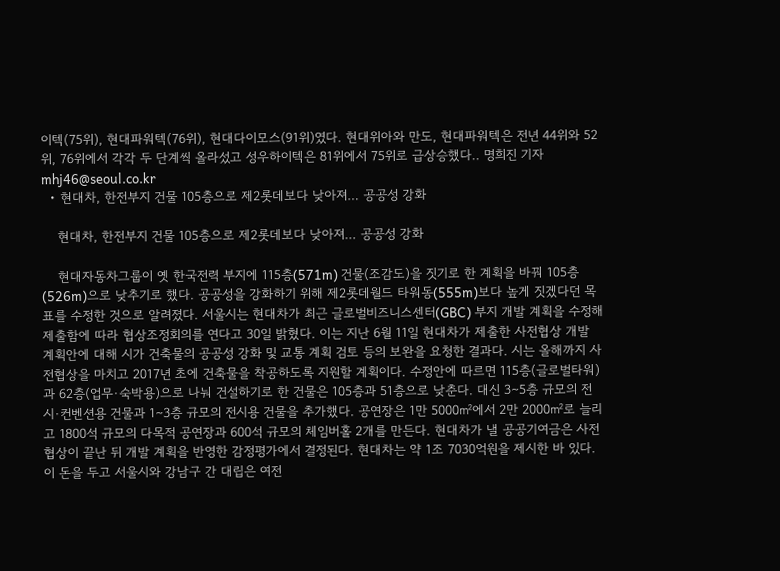이텍(75위), 현대파워텍(76위), 현대다이모스(91위)였다. 현대위아와 만도, 현대파워텍은 전년 44위와 52위, 76위에서 각각 두 단계씩 올라섰고 성우하이텍은 81위에서 75위로 급상승했다.. 명희진 기자 mhj46@seoul.co.kr
  • 현대차, 한전부지 건물 105층으로 제2롯데보다 낮아져… 공공성 강화

    현대차, 한전부지 건물 105층으로 제2롯데보다 낮아져… 공공성 강화

    현대자동차그룹이 옛 한국전력 부지에 115층(571m) 건물(조감도)을 짓기로 한 계획을 바꿔 105층(526m)으로 낮추기로 했다. 공공성을 강화하기 위해 제2롯데월드 타워동(555m)보다 높게 짓겠다던 목표를 수정한 것으로 알려졌다. 서울시는 현대차가 최근 글로벌비즈니스센터(GBC) 부지 개발 계획을 수정해 제출함에 따라 협상조정회의를 연다고 30일 밝혔다. 이는 지난 6월 11일 현대차가 제출한 사전협상 개발 계획안에 대해 시가 건축물의 공공성 강화 및 교통 계획 검토 등의 보완을 요청한 결과다. 시는 올해까지 사전협상을 마치고 2017년 초에 건축물을 착공하도록 지원할 계획이다. 수정안에 따르면 115층(글로벌타워)과 62층(업무·숙박용)으로 나눠 건설하기로 한 건물은 105층과 51층으로 낮춘다. 대신 3∼5층 규모의 전시·컨벤션용 건물과 1∼3층 규모의 전시용 건물을 추가했다. 공연장은 1만 5000㎡에서 2만 2000㎡로 늘리고 1800석 규모의 다목적 공연장과 600석 규모의 체임버홀 2개를 만든다. 현대차가 낼 공공기여금은 사전협상이 끝난 뒤 개발 계획을 반영한 감정평가에서 결정된다. 현대차는 약 1조 7030억원을 제시한 바 있다. 이 돈을 두고 서울시와 강남구 간 대립은 여전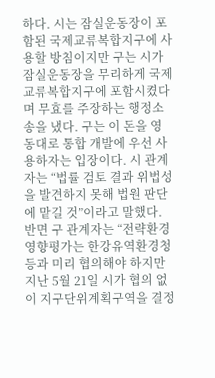하다. 시는 잠실운동장이 포함된 국제교류복합지구에 사용할 방침이지만 구는 시가 잠실운동장을 무리하게 국제교류복합지구에 포함시켰다며 무효를 주장하는 행정소송을 냈다. 구는 이 돈을 영동대로 통합 개발에 우선 사용하자는 입장이다. 시 관계자는 “법률 검토 결과 위법성을 발견하지 못해 법원 판단에 맡길 것”이라고 말했다. 반면 구 관계자는 “전략환경영향평가는 한강유역환경청 등과 미리 협의해야 하지만 지난 5월 21일 시가 협의 없이 지구단위계획구역을 결정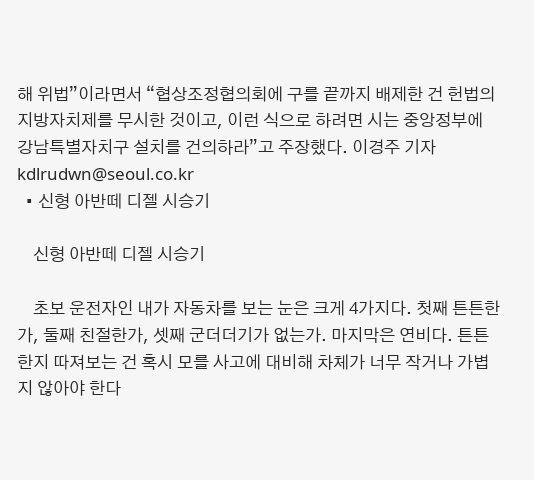해 위법”이라면서 “협상조정협의회에 구를 끝까지 배제한 건 헌법의 지방자치제를 무시한 것이고, 이런 식으로 하려면 시는 중앙정부에 강남특별자치구 설치를 건의하라”고 주장했다. 이경주 기자 kdlrudwn@seoul.co.kr
  • 신형 아반떼 디젤 시승기

    신형 아반떼 디젤 시승기

    초보 운전자인 내가 자동차를 보는 눈은 크게 4가지다. 첫째 튼튼한가, 둘째 친절한가, 셋째 군더더기가 없는가. 마지막은 연비다. 튼튼한지 따져보는 건 혹시 모를 사고에 대비해 차체가 너무 작거나 가볍지 않아야 한다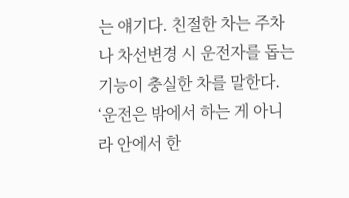는 얘기다. 친절한 차는 주차나 차선변경 시 운전자를 돕는 기능이 충실한 차를 말한다. ‘운전은 밖에서 하는 게 아니라 안에서 한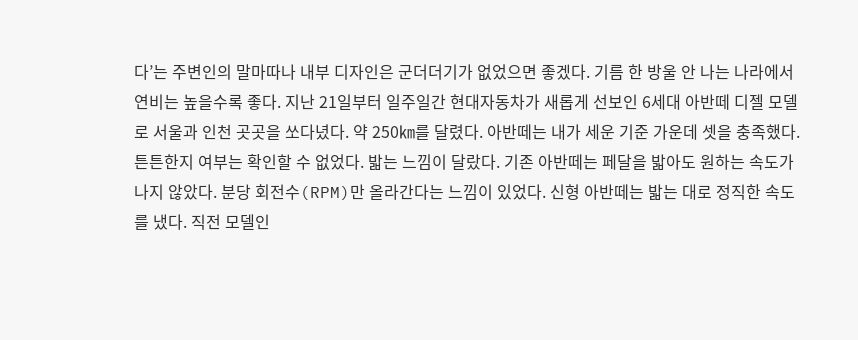다’는 주변인의 말마따나 내부 디자인은 군더더기가 없었으면 좋겠다. 기름 한 방울 안 나는 나라에서 연비는 높을수록 좋다. 지난 21일부터 일주일간 현대자동차가 새롭게 선보인 6세대 아반떼 디젤 모델로 서울과 인천 곳곳을 쏘다녔다. 약 250㎞를 달렸다. 아반떼는 내가 세운 기준 가운데 셋을 충족했다. 튼튼한지 여부는 확인할 수 없었다. 밟는 느낌이 달랐다. 기존 아반떼는 페달을 밟아도 원하는 속도가 나지 않았다. 분당 회전수(RPM)만 올라간다는 느낌이 있었다. 신형 아반떼는 밟는 대로 정직한 속도를 냈다. 직전 모델인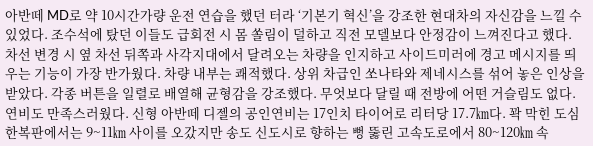아반떼 MD로 약 10시간가량 운전 연습을 했던 터라 ‘기본기 혁신’을 강조한 현대차의 자신감을 느낄 수 있었다. 조수석에 탔던 이들도 급회전 시 몸 쏠림이 덜하고 직전 모델보다 안정감이 느껴진다고 했다. 차선 변경 시 옆 차선 뒤쪽과 사각지대에서 달려오는 차량을 인지하고 사이드미러에 경고 메시지를 띄우는 기능이 가장 반가웠다. 차량 내부는 쾌적했다. 상위 차급인 쏘나타와 제네시스를 섞어 놓은 인상을 받았다. 각종 버튼을 일렬로 배열해 균형감을 강조했다. 무엇보다 달릴 때 전방에 어떤 거슬림도 없다. 연비도 만족스러웠다. 신형 아반떼 디젤의 공인연비는 17인치 타이어로 리터당 17.7㎞다. 꽉 막힌 도심 한복판에서는 9~11㎞ 사이를 오갔지만 송도 신도시로 향하는 뻥 뚫린 고속도로에서 80~120㎞ 속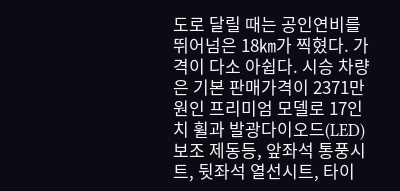도로 달릴 때는 공인연비를 뛰어넘은 18㎞가 찍혔다. 가격이 다소 아쉽다. 시승 차량은 기본 판매가격이 2371만원인 프리미엄 모델로 17인치 휠과 발광다이오드(LED) 보조 제동등, 앞좌석 통풍시트, 뒷좌석 열선시트, 타이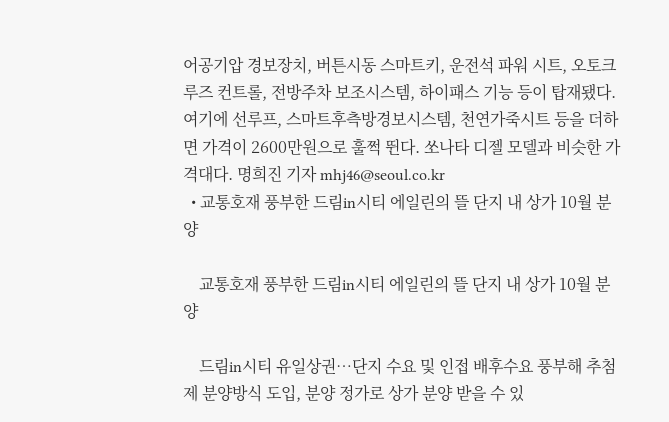어공기압 경보장치, 버튼시동 스마트키, 운전석 파워 시트, 오토크루즈 컨트롤, 전방주차 보조시스템, 하이패스 기능 등이 탑재됐다. 여기에 선루프, 스마트후측방경보시스템, 천연가죽시트 등을 더하면 가격이 2600만원으로 훌쩍 뛴다. 쏘나타 디젤 모델과 비슷한 가격대다. 명희진 기자 mhj46@seoul.co.kr
  • 교통호재 풍부한 드림in시티 에일린의 뜰 단지 내 상가 10월 분양

    교통호재 풍부한 드림in시티 에일린의 뜰 단지 내 상가 10월 분양

    드림in시티 유일상권…단지 수요 및 인접 배후수요 풍부해 추첨제 분양방식 도입, 분양 정가로 상가 분양 받을 수 있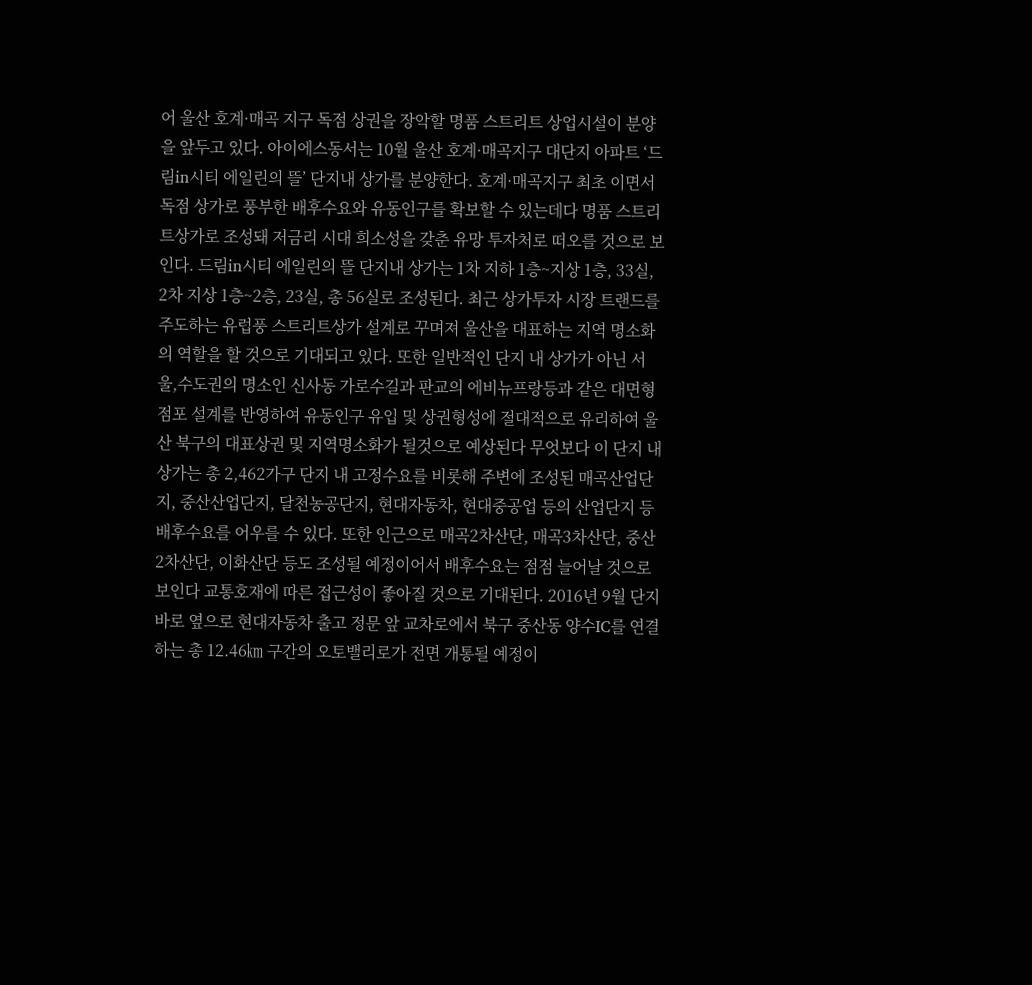어 울산 호계·매곡 지구 독점 상권을 장악할 명품 스트리트 상업시설이 분양을 앞두고 있다. 아이에스동서는 10월 울산 호계·매곡지구 대단지 아파트 ‘드림in시티 에일린의 뜰’ 단지내 상가를 분양한다. 호계·매곡지구 최초 이면서 독점 상가로 풍부한 배후수요와 유동인구를 확보할 수 있는데다 명품 스트리트상가로 조성돼 저금리 시대 희소성을 갖춘 유망 투자처로 떠오를 것으로 보인다. 드림in시티 에일린의 뜰 단지내 상가는 1차 지하 1층~지상 1층, 33실, 2차 지상 1층~2층, 23실, 총 56실로 조성된다. 최근 상가투자 시장 트랜드를 주도하는 유럽풍 스트리트상가 설계로 꾸며져 울산을 대표하는 지역 명소화의 역할을 할 것으로 기대되고 있다. 또한 일반적인 단지 내 상가가 아닌 서울,수도권의 명소인 신사동 가로수길과 판교의 에비뉴프랑등과 같은 대면형 점포 설계를 반영하여 유동인구 유입 및 상권형성에 절대적으로 유리하여 울산 북구의 대표상권 및 지역명소화가 될것으로 예상된다 무엇보다 이 단지 내 상가는 총 2,462가구 단지 내 고정수요를 비롯해 주변에 조성된 매곡산업단지, 중산산업단지, 달천농공단지, 현대자동차, 현대중공업 등의 산업단지 등 배후수요를 어우를 수 있다. 또한 인근으로 매곡2차산단, 매곡3차산단, 중산2차산단, 이화산단 등도 조성될 예정이어서 배후수요는 점점 늘어날 것으로 보인다 교통호재에 따른 접근성이 좋아질 것으로 기대된다. 2016년 9월 단지 바로 옆으로 현대자동차 출고 정문 앞 교차로에서 북구 중산동 양수IC를 연결하는 총 12.46㎞ 구간의 오토밸리로가 전면 개통될 예정이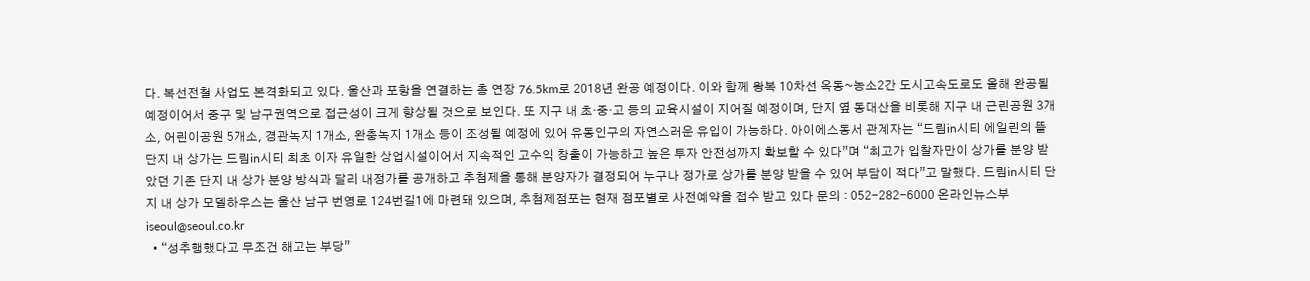다. 복선전철 사업도 본격화되고 있다. 울산과 포항을 연결하는 총 연장 76.5km로 2018년 완공 예정이다. 이와 함께 왕복 10차선 옥동~농소2간 도시고속도로도 올해 완공될 예정이어서 중구 및 남구권역으로 접근성이 크게 향상될 것으로 보인다. 또 지구 내 초·중·고 등의 교육시설이 지어질 예정이며, 단지 옆 동대산을 비롯해 지구 내 근린공원 3개소, 어린이공원 5개소, 경관녹지 1개소, 완충녹지 1개소 등이 조성될 예정에 있어 유동인구의 자연스러운 유입이 가능하다. 아이에스동서 관계자는 “드림in시티 에일린의 뜰 단지 내 상가는 드림in시티 최초 이자 유일한 상업시설이어서 지속적인 고수익 창출이 가능하고 높은 투자 안전성까지 확보할 수 있다”며 “최고가 입찰자만이 상가를 분양 받았던 기존 단지 내 상가 분양 방식과 달리 내정가를 공개하고 추첨제을 통해 분양자가 결정되어 누구나 정가로 상가를 분양 받을 수 있어 부담이 적다”고 말했다. 드림in시티 단지 내 상가 모델하우스는 울산 남구 번영로 124번길1에 마련돼 있으며, 추첨제점포는 현재 점포별로 사전예약을 접수 받고 있다 문의 : 052-282-6000 온라인뉴스부 iseoul@seoul.co.kr
  • “성추행했다고 무조건 해고는 부당”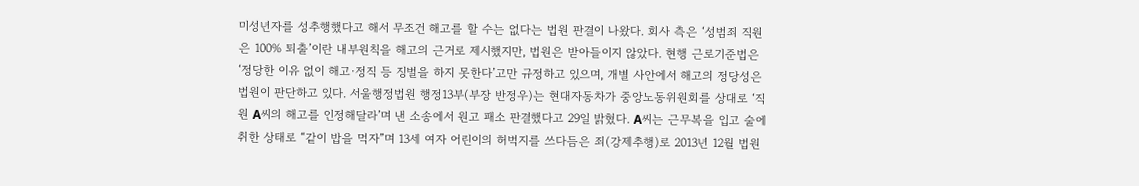미성년자를 성추행했다고 해서 무조건 해고를 할 수는 없다는 법원 판결이 나왔다. 회사 측은 ‘성범죄 직원은 100% 퇴출’이란 내부원칙을 해고의 근거로 제시했지만, 법원은 받아들이지 않았다. 현행 근로기준법은 ‘정당한 이유 없이 해고·정직 등 징벌을 하지 못한다’고만 규정하고 있으며, 개별 사안에서 해고의 정당성은 법원이 판단하고 있다. 서울행정법원 행정13부(부장 반정우)는 현대자동차가 중앙노동위원회를 상대로 ‘직원 A씨의 해고를 인정해달라’며 낸 소송에서 원고 패소 판결했다고 29일 밝혔다. A씨는 근무복을 입고 술에 취한 상태로 “같이 밥을 먹자”며 13세 여자 어린이의 허벅지를 쓰다듬은 죄(강제추행)로 2013년 12월 법원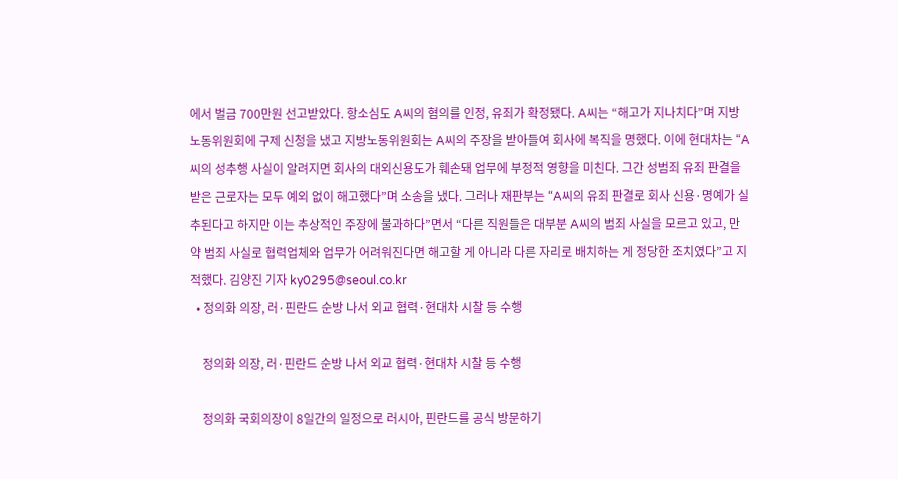에서 벌금 700만원 선고받았다. 항소심도 A씨의 혐의를 인정, 유죄가 확정됐다. A씨는 “해고가 지나치다”며 지방노동위원회에 구제 신청을 냈고 지방노동위원회는 A씨의 주장을 받아들여 회사에 복직을 명했다. 이에 현대차는 “A씨의 성추행 사실이 알려지면 회사의 대외신용도가 훼손돼 업무에 부정적 영향을 미친다. 그간 성범죄 유죄 판결을 받은 근로자는 모두 예외 없이 해고했다”며 소송을 냈다. 그러나 재판부는 “A씨의 유죄 판결로 회사 신용·명예가 실추된다고 하지만 이는 추상적인 주장에 불과하다”면서 “다른 직원들은 대부분 A씨의 범죄 사실을 모르고 있고, 만약 범죄 사실로 협력업체와 업무가 어려워진다면 해고할 게 아니라 다른 자리로 배치하는 게 정당한 조치였다”고 지적했다. 김양진 기자 ky0295@seoul.co.kr
  • 정의화 의장, 러·핀란드 순방 나서 외교 협력·현대차 시찰 등 수행

    정의화 의장, 러·핀란드 순방 나서 외교 협력·현대차 시찰 등 수행

    정의화 국회의장이 8일간의 일정으로 러시아, 핀란드를 공식 방문하기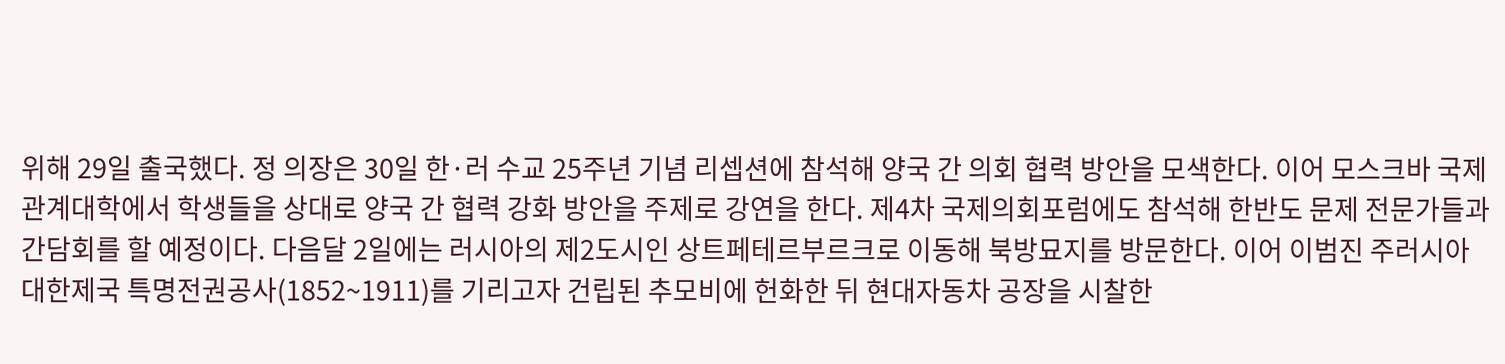위해 29일 출국했다. 정 의장은 30일 한·러 수교 25주년 기념 리셉션에 참석해 양국 간 의회 협력 방안을 모색한다. 이어 모스크바 국제관계대학에서 학생들을 상대로 양국 간 협력 강화 방안을 주제로 강연을 한다. 제4차 국제의회포럼에도 참석해 한반도 문제 전문가들과 간담회를 할 예정이다. 다음달 2일에는 러시아의 제2도시인 상트페테르부르크로 이동해 북방묘지를 방문한다. 이어 이범진 주러시아 대한제국 특명전권공사(1852~1911)를 기리고자 건립된 추모비에 헌화한 뒤 현대자동차 공장을 시찰한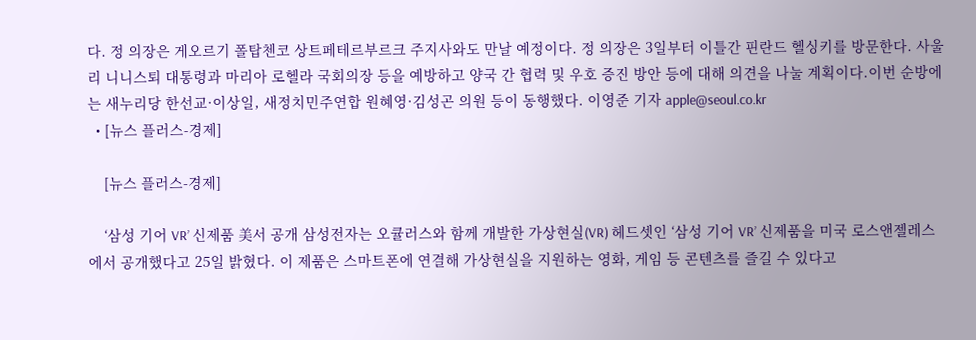다. 정 의장은 게오르기 폴탑첸코 상트페테르부르크 주지사와도 만날 예정이다. 정 의장은 3일부터 이틀간 핀란드 헬싱키를 방문한다. 사울리 니니스퇴 대통령과 마리아 로헬라 국회의장 등을 예방하고 양국 간 협력 및 우호 증진 방안 등에 대해 의견을 나눌 계획이다.이번 순방에는 새누리당 한선교·이상일, 새정치민주연합 원혜영·김성곤 의원 등이 동행했다. 이영준 기자 apple@seoul.co.kr
  • [뉴스 플러스-경제]

    [뉴스 플러스-경제]

    ‘삼성 기어 VR’ 신제품 美서 공개 삼성전자는 오큘러스와 함께 개발한 가상현실(VR) 헤드셋인 ‘삼성 기어 VR’ 신제품을 미국 로스앤젤레스에서 공개했다고 25일 밝혔다. 이 제품은 스마트폰에 연결해 가상현실을 지원하는 영화, 게임 등 콘텐츠를 즐길 수 있다고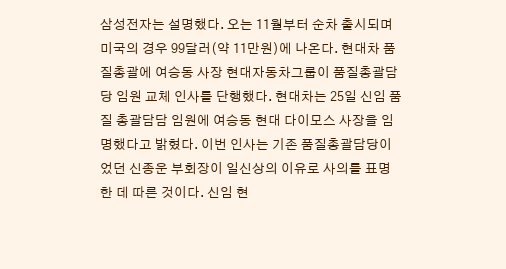삼성전자는 설명했다. 오는 11월부터 순차 출시되며 미국의 경우 99달러(약 11만원)에 나온다. 현대차 품질총괄에 여승동 사장 현대자동차그룹이 품질총괄담당 임원 교체 인사를 단행했다. 현대차는 25일 신임 품질 총괄담담 임원에 여승동 현대 다이모스 사장을 임명했다고 밝혔다. 이번 인사는 기존 품질총괄담당이었던 신종운 부회장이 일신상의 이유로 사의를 표명한 데 따른 것이다. 신임 현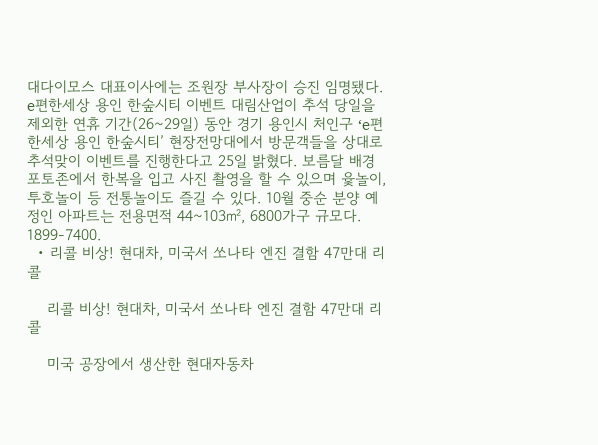대다이모스 대표이사에는 조원장 부사장이 승진 임명됐다. e편한세상 용인 한숲시티 이벤트 대림산업이 추석 당일을 제외한 연휴 기간(26~29일) 동안 경기 용인시 처인구 ‘e편한세상 용인 한숲시티’ 현장전망대에서 방문객들을 상대로 추석맞이 이벤트를 진행한다고 25일 밝혔다. 보름달 배경 포토존에서 한복을 입고 사진 촬영을 할 수 있으며 윷놀이, 투호놀이 등 전통놀이도 즐길 수 있다. 10월 중순 분양 예정인 아파트는 전용면적 44~103㎡, 6800가구 규모다. 1899-7400.
  • 리콜 비상! 현대차, 미국서 쏘나타 엔진 결함 47만대 리콜

    리콜 비상! 현대차, 미국서 쏘나타 엔진 결함 47만대 리콜

    미국 공장에서 생산한 현대자동차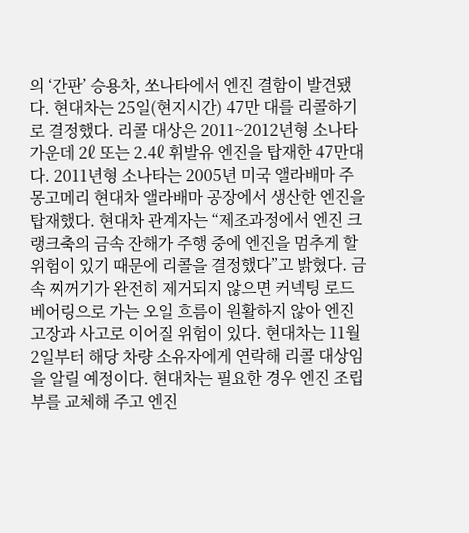의 ‘간판’ 승용차, 쏘나타에서 엔진 결함이 발견됐다. 현대차는 25일(현지시간) 47만 대를 리콜하기로 결정했다. 리콜 대상은 2011~2012년형 소나타 가운데 2ℓ 또는 2.4ℓ 휘발유 엔진을 탑재한 47만대다. 2011년형 소나타는 2005년 미국 앨라배마 주 몽고메리 현대차 앨라배마 공장에서 생산한 엔진을 탑재했다. 현대차 관계자는 “제조과정에서 엔진 크랭크축의 금속 잔해가 주행 중에 엔진을 멈추게 할 위험이 있기 때문에 리콜을 결정했다”고 밝혔다. 금속 찌꺼기가 완전히 제거되지 않으면 커넥팅 로드 베어링으로 가는 오일 흐름이 원활하지 않아 엔진 고장과 사고로 이어질 위험이 있다. 현대차는 11월 2일부터 해당 차량 소유자에게 연락해 리콜 대상임을 알릴 예정이다. 현대차는 필요한 경우 엔진 조립부를 교체해 주고 엔진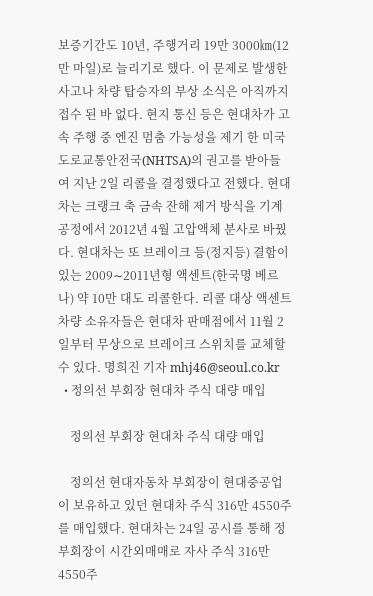보증기간도 10년, 주행거리 19만 3000㎞(12만 마일)로 늘리기로 했다. 이 문제로 발생한 사고나 차량 탑승자의 부상 소식은 아직까지 접수 된 바 없다. 현지 통신 등은 현대차가 고속 주행 중 엔진 멈춤 가능성을 제기 한 미국 도로교통안전국(NHTSA)의 권고를 받아들여 지난 2일 리콜을 결정했다고 전했다. 현대차는 크랭크 축 금속 잔해 제거 방식을 기계 공정에서 2012년 4월 고압액체 분사로 바꿨다. 현대차는 또 브레이크 등(정지등) 결함이 있는 2009∼2011년형 액센트(한국명 베르나) 약 10만 대도 리콜한다. 리콜 대상 액센트 차량 소유자들은 현대차 판매점에서 11월 2일부터 무상으로 브레이크 스위치를 교체할 수 있다. 명희진 기자 mhj46@seoul.co.kr
  • 정의선 부회장 현대차 주식 대량 매입

    정의선 부회장 현대차 주식 대량 매입

    정의선 현대자동차 부회장이 현대중공업이 보유하고 있던 현대차 주식 316만 4550주를 매입했다. 현대차는 24일 공시를 통해 정 부회장이 시간외매매로 자사 주식 316만 4550주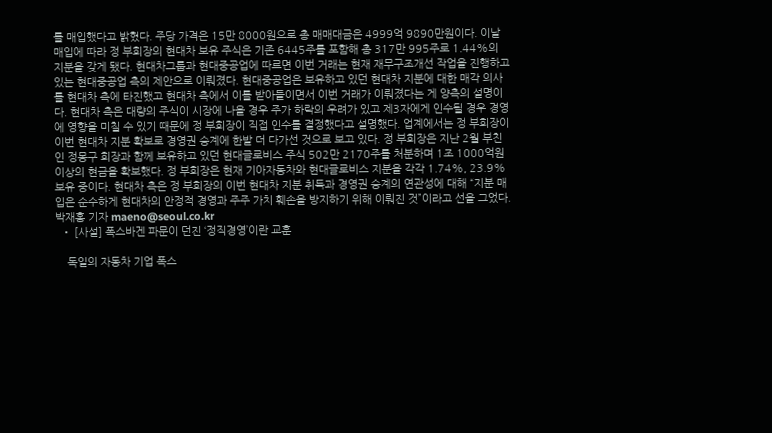를 매입했다고 밝혔다. 주당 가격은 15만 8000원으로 총 매매대금은 4999억 9890만원이다. 이날 매입에 따라 정 부회장의 현대차 보유 주식은 기존 6445주를 포함해 총 317만 995주로 1.44%의 지분을 갖게 됐다. 현대차그룹과 현대중공업에 따르면 이번 거래는 현재 재무구조개선 작업을 진행하고 있는 현대중공업 측의 제안으로 이뤄졌다. 현대중공업은 보유하고 있던 현대차 지분에 대한 매각 의사를 현대차 측에 타진했고 현대차 측에서 이를 받아들이면서 이번 거래가 이뤄졌다는 게 양측의 설명이다. 현대차 측은 대량의 주식이 시장에 나올 경우 주가 하락의 우려가 있고 제3자에게 인수될 경우 경영에 영향을 미칠 수 있기 때문에 정 부회장이 직접 인수를 결정했다고 설명했다. 업계에서는 정 부회장이 이번 현대차 지분 확보로 경영권 승계에 한발 더 다가선 것으로 보고 있다. 정 부회장은 지난 2월 부친인 정몽구 회장과 함께 보유하고 있던 현대글로비스 주식 502만 2170주를 처분하며 1조 1000억원 이상의 현금을 확보했다. 정 부회장은 현재 기아자동차와 현대글로비스 지분을 각각 1.74%, 23.9% 보유 중이다. 현대차 측은 정 부회장의 이번 현대차 지분 취득과 경영권 승계의 연관성에 대해 “지분 매입은 순수하게 현대차의 안정적 경영과 주주 가치 훼손을 방지하기 위해 이뤄진 것”이라고 선을 그었다. 박재홍 기자 maeno@seoul.co.kr
  • [사설] 폭스바겐 파문이 던진 ‘정직경영’이란 교훈

    독일의 자동차 기업 폭스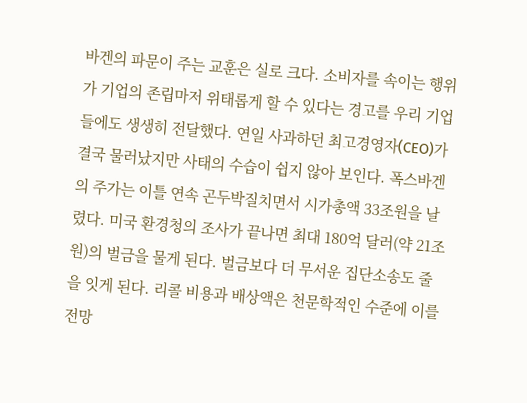바겐의 파문이 주는 교훈은 실로 크다. 소비자를 속이는 행위가 기업의 존립마저 위태롭게 할 수 있다는 경고를 우리 기업들에도 생생히 전달했다. 연일 사과하던 최고경영자(CEO)가 결국 물러났지만 사태의 수습이 쉽지 않아 보인다. 폭스바겐의 주가는 이틀 연속 곤두박질치면서 시가총액 33조원을 날렸다. 미국 환경청의 조사가 끝나면 최대 180억 달러(약 21조원)의 벌금을 물게 된다. 벌금보다 더 무서운 집단소송도 줄을 잇게 된다. 리콜 비용과 배상액은 천문학적인 수준에 이를 전망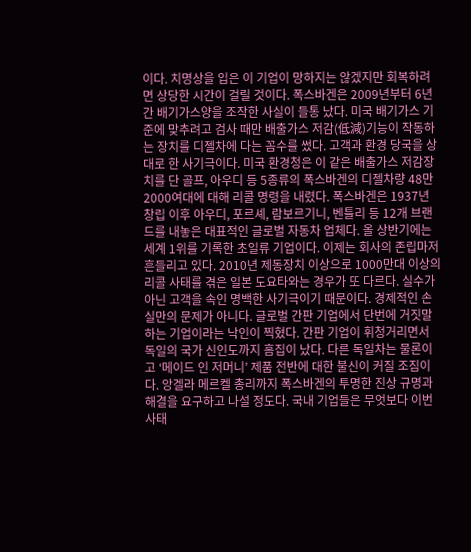이다. 치명상을 입은 이 기업이 망하지는 않겠지만 회복하려면 상당한 시간이 걸릴 것이다. 폭스바겐은 2009년부터 6년간 배기가스양을 조작한 사실이 들통 났다. 미국 배기가스 기준에 맞추려고 검사 때만 배출가스 저감(低減)기능이 작동하는 장치를 디젤차에 다는 꼼수를 썼다. 고객과 환경 당국을 상대로 한 사기극이다. 미국 환경청은 이 같은 배출가스 저감장치를 단 골프, 아우디 등 5종류의 폭스바겐의 디젤차량 48만 2000여대에 대해 리콜 명령을 내렸다. 폭스바겐은 1937년 창립 이후 아우디, 포르셰, 람보르기니, 벤틀리 등 12개 브랜드를 내놓은 대표적인 글로벌 자동차 업체다. 올 상반기에는 세계 1위를 기록한 초일류 기업이다. 이제는 회사의 존립마저 흔들리고 있다. 2010년 제동장치 이상으로 1000만대 이상의 리콜 사태를 겪은 일본 도요타와는 경우가 또 다르다. 실수가 아닌 고객을 속인 명백한 사기극이기 때문이다. 경제적인 손실만의 문제가 아니다. 글로벌 간판 기업에서 단번에 거짓말하는 기업이라는 낙인이 찍혔다. 간판 기업이 휘청거리면서 독일의 국가 신인도까지 흠집이 났다. 다른 독일차는 물론이고 ‘메이드 인 저머니’ 제품 전반에 대한 불신이 커질 조짐이다. 앙겔라 메르켈 총리까지 폭스바겐의 투명한 진상 규명과 해결을 요구하고 나설 정도다. 국내 기업들은 무엇보다 이번 사태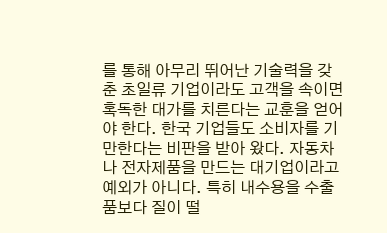를 통해 아무리 뛰어난 기술력을 갖춘 초일류 기업이라도 고객을 속이면 혹독한 대가를 치른다는 교훈을 얻어야 한다. 한국 기업들도 소비자를 기만한다는 비판을 받아 왔다. 자동차나 전자제품을 만드는 대기업이라고 예외가 아니다. 특히 내수용을 수출품보다 질이 떨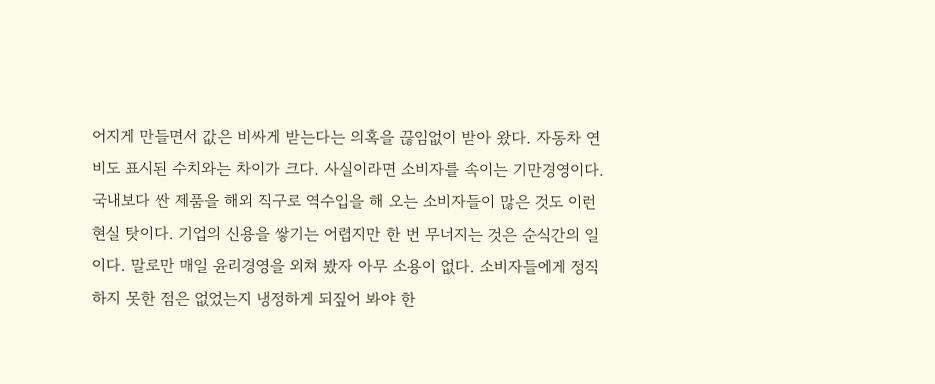어지게 만들면서 값은 비싸게 받는다는 의혹을 끊임없이 받아 왔다. 자동차 연비도 표시된 수치와는 차이가 크다. 사실이라면 소비자를 속이는 기만경영이다. 국내보다 싼 제품을 해외 직구로 역수입을 해 오는 소비자들이 많은 것도 이런 현실 탓이다. 기업의 신용을 쌓기는 어렵지만 한 번 무너지는 것은 순식간의 일이다. 말로만 매일 윤리경영을 외쳐 봤자 아무 소용이 없다. 소비자들에게 정직하지 못한 점은 없었는지 냉정하게 되짚어 봐야 한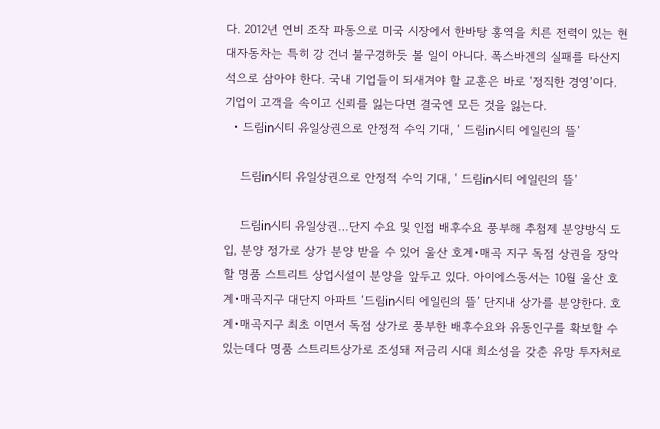다. 2012년 연비 조작 파동으로 미국 시장에서 한바탕 홍역을 치른 전력이 있는 현대자동차는 특히 강 건너 불구경하듯 볼 일이 아니다. 폭스바겐의 실패를 타산지석으로 삼아야 한다. 국내 기업들이 되새겨야 할 교훈은 바로 ‘정직한 경영’이다. 기업이 고객을 속이고 신뢰를 잃는다면 결국엔 모든 것을 잃는다.
  • 드림in시티 유일상권으로 안정적 수익 기대, ‘ 드림in시티 에일린의 뜰’

    드림in시티 유일상권으로 안정적 수익 기대, ‘ 드림in시티 에일린의 뜰’

    드림in시티 유일상권…단지 수요 및 인접 배후수요 풍부해 추첨제 분양방식 도입, 분양 정가로 상가 분양 받을 수 있어 울산 호계•매곡 지구 독점 상권을 장악할 명품 스트리트 상업시설이 분양을 앞두고 있다. 아이에스동서는 10월 울산 호계•매곡지구 대단지 아파트 ‘드림in시티 에일린의 뜰’ 단지내 상가를 분양한다. 호계•매곡지구 최초 이면서 독점 상가로 풍부한 배후수요와 유동인구를 확보할 수 있는데다 명품 스트리트상가로 조성돼 저금리 시대 희소성을 갖춘 유망 투자처로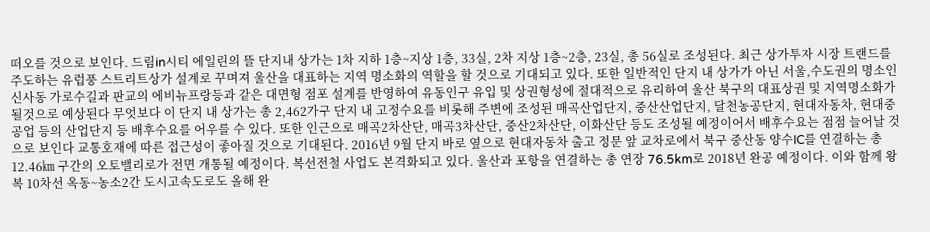떠오를 것으로 보인다. 드림in시티 에일린의 뜰 단지내 상가는 1차 지하 1층~지상 1층, 33실, 2차 지상 1층~2층, 23실, 총 56실로 조성된다. 최근 상가투자 시장 트랜드를 주도하는 유럽풍 스트리트상가 설계로 꾸며져 울산을 대표하는 지역 명소화의 역할을 할 것으로 기대되고 있다. 또한 일반적인 단지 내 상가가 아닌 서울,수도권의 명소인 신사동 가로수길과 판교의 에비뉴프랑등과 같은 대면형 점포 설계를 반영하여 유동인구 유입 및 상권형성에 절대적으로 유리하여 울산 북구의 대표상권 및 지역명소화가 될것으로 예상된다 무엇보다 이 단지 내 상가는 총 2,462가구 단지 내 고정수요를 비롯해 주변에 조성된 매곡산업단지, 중산산업단지, 달천농공단지, 현대자동차, 현대중공업 등의 산업단지 등 배후수요를 어우를 수 있다. 또한 인근으로 매곡2차산단, 매곡3차산단, 중산2차산단, 이화산단 등도 조성될 예정이어서 배후수요는 점점 늘어날 것으로 보인다 교통호재에 따른 접근성이 좋아질 것으로 기대된다. 2016년 9월 단지 바로 옆으로 현대자동차 출고 정문 앞 교차로에서 북구 중산동 양수IC를 연결하는 총 12.46㎞ 구간의 오토밸리로가 전면 개통될 예정이다. 복선전철 사업도 본격화되고 있다. 울산과 포항을 연결하는 총 연장 76.5km로 2018년 완공 예정이다. 이와 함께 왕복 10차선 옥동~농소2간 도시고속도로도 올해 완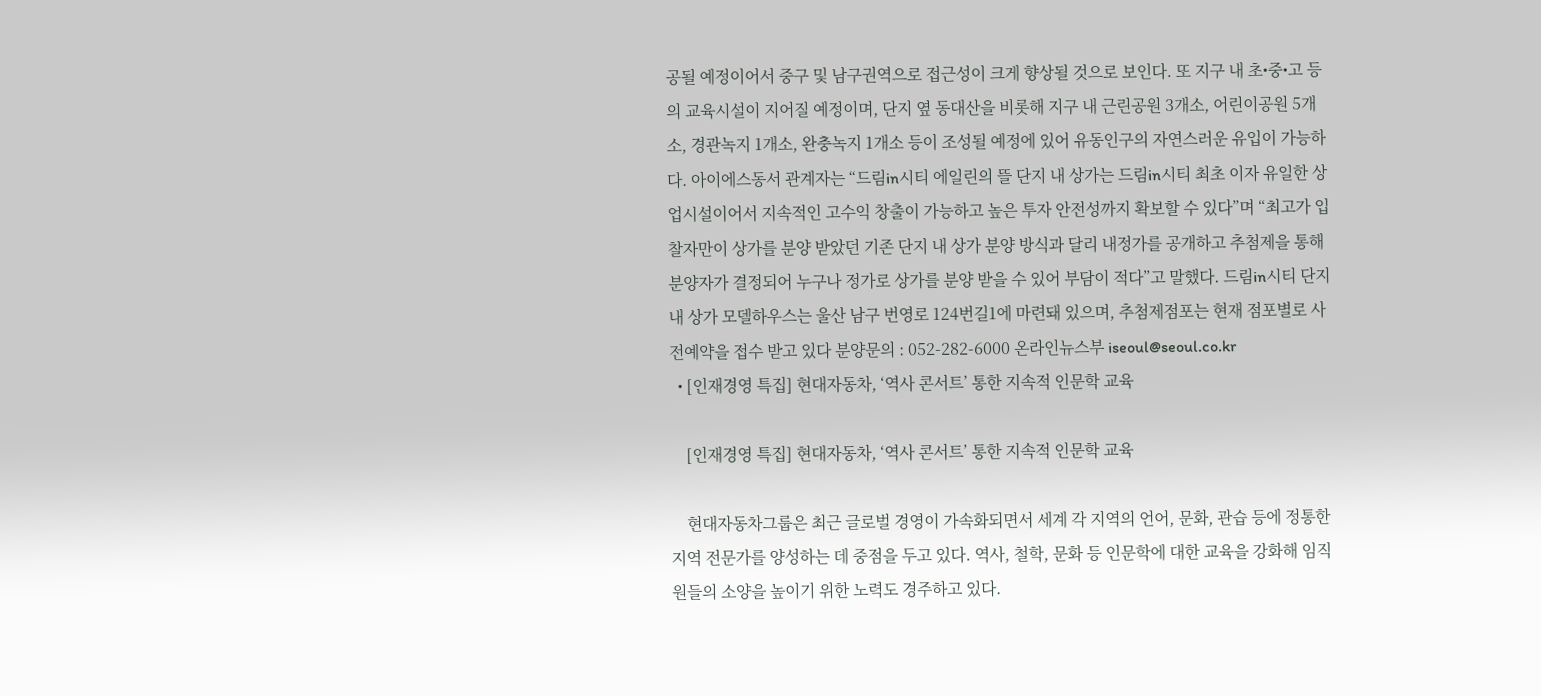공될 예정이어서 중구 및 남구권역으로 접근성이 크게 향상될 것으로 보인다. 또 지구 내 초•중•고 등의 교육시설이 지어질 예정이며, 단지 옆 동대산을 비롯해 지구 내 근린공원 3개소, 어린이공원 5개소, 경관녹지 1개소, 완충녹지 1개소 등이 조성될 예정에 있어 유동인구의 자연스러운 유입이 가능하다. 아이에스동서 관계자는 “드림in시티 에일린의 뜰 단지 내 상가는 드림in시티 최초 이자 유일한 상업시설이어서 지속적인 고수익 창출이 가능하고 높은 투자 안전성까지 확보할 수 있다”며 “최고가 입찰자만이 상가를 분양 받았던 기존 단지 내 상가 분양 방식과 달리 내정가를 공개하고 추첨제을 통해 분양자가 결정되어 누구나 정가로 상가를 분양 받을 수 있어 부담이 적다”고 말했다. 드림in시티 단지 내 상가 모델하우스는 울산 남구 번영로 124번길1에 마련돼 있으며, 추첨제점포는 현재 점포별로 사전예약을 접수 받고 있다 분양문의 : 052-282-6000 온라인뉴스부 iseoul@seoul.co.kr
  • [인재경영 특집] 현대자동차, ‘역사 콘서트’ 통한 지속적 인문학 교육

    [인재경영 특집] 현대자동차, ‘역사 콘서트’ 통한 지속적 인문학 교육

    현대자동차그룹은 최근 글로벌 경영이 가속화되면서 세계 각 지역의 언어, 문화, 관습 등에 정통한 지역 전문가를 양성하는 데 중점을 두고 있다. 역사, 철학, 문화 등 인문학에 대한 교육을 강화해 임직원들의 소양을 높이기 위한 노력도 경주하고 있다.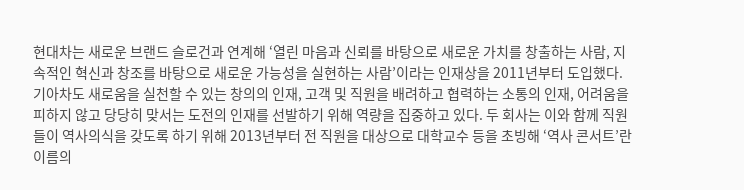현대차는 새로운 브랜드 슬로건과 연계해 ‘열린 마음과 신뢰를 바탕으로 새로운 가치를 창출하는 사람, 지속적인 혁신과 창조를 바탕으로 새로운 가능성을 실현하는 사람’이라는 인재상을 2011년부터 도입했다. 기아차도 새로움을 실천할 수 있는 창의의 인재, 고객 및 직원을 배려하고 협력하는 소통의 인재, 어려움을 피하지 않고 당당히 맞서는 도전의 인재를 선발하기 위해 역량을 집중하고 있다. 두 회사는 이와 함께 직원들이 역사의식을 갖도록 하기 위해 2013년부터 전 직원을 대상으로 대학교수 등을 초빙해 ‘역사 콘서트’란 이름의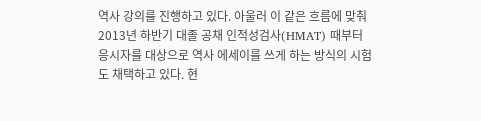역사 강의를 진행하고 있다. 아울러 이 같은 흐름에 맞춰 2013년 하반기 대졸 공채 인적성검사(HMAT) 때부터 응시자를 대상으로 역사 에세이를 쓰게 하는 방식의 시험도 채택하고 있다. 현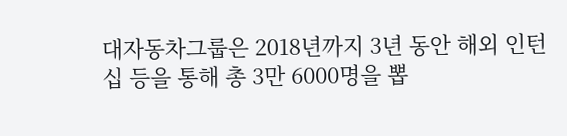대자동차그룹은 2018년까지 3년 동안 해외 인턴십 등을 통해 총 3만 6000명을 뽑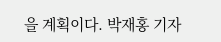을 계획이다. 박재홍 기자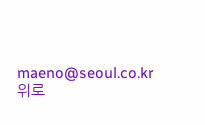maeno@seoul.co.kr
위로